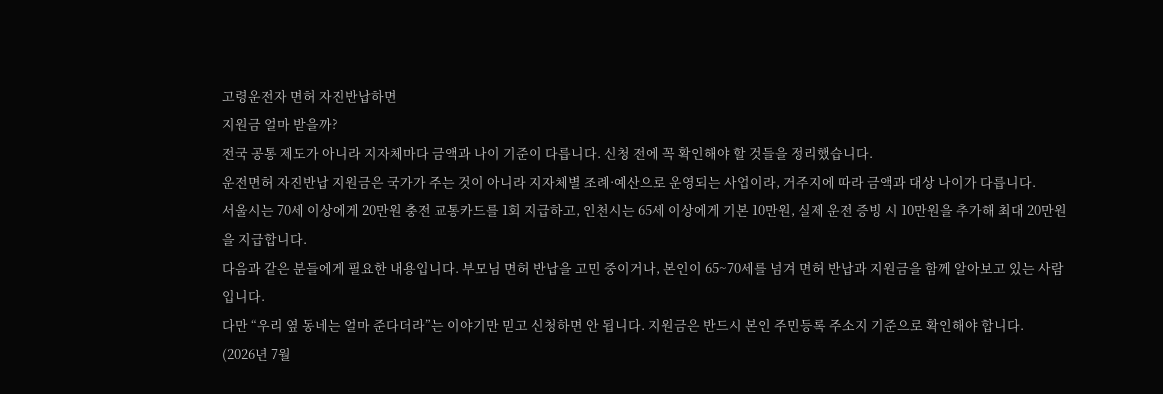고령운전자 면허 자진반납하면
지원금 얼마 받을까?
전국 공통 제도가 아니라 지자체마다 금액과 나이 기준이 다릅니다. 신청 전에 꼭 확인해야 할 것들을 정리했습니다.
운전면허 자진반납 지원금은 국가가 주는 것이 아니라 지자체별 조례·예산으로 운영되는 사업이라, 거주지에 따라 금액과 대상 나이가 다릅니다.
서울시는 70세 이상에게 20만원 충전 교통카드를 1회 지급하고, 인천시는 65세 이상에게 기본 10만원, 실제 운전 증빙 시 10만원을 추가해 최대 20만원을 지급합니다.
다음과 같은 분들에게 필요한 내용입니다. 부모님 면허 반납을 고민 중이거나, 본인이 65~70세를 넘겨 면허 반납과 지원금을 함께 알아보고 있는 사람입니다.
다만 “우리 옆 동네는 얼마 준다더라”는 이야기만 믿고 신청하면 안 됩니다. 지원금은 반드시 본인 주민등록 주소지 기준으로 확인해야 합니다.
(2026년 7월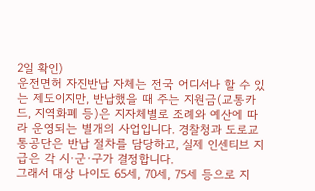2일 확인)
운전면허 자진반납 자체는 전국 어디서나 할 수 있는 제도이지만, 반납했을 때 주는 지원금(교통카드, 지역화폐 등)은 지자체별로 조례와 예산에 따라 운영되는 별개의 사업입니다. 경찰청과 도로교통공단은 반납 절차를 담당하고, 실제 인센티브 지급은 각 시·군·구가 결정합니다.
그래서 대상 나이도 65세, 70세, 75세 등으로 지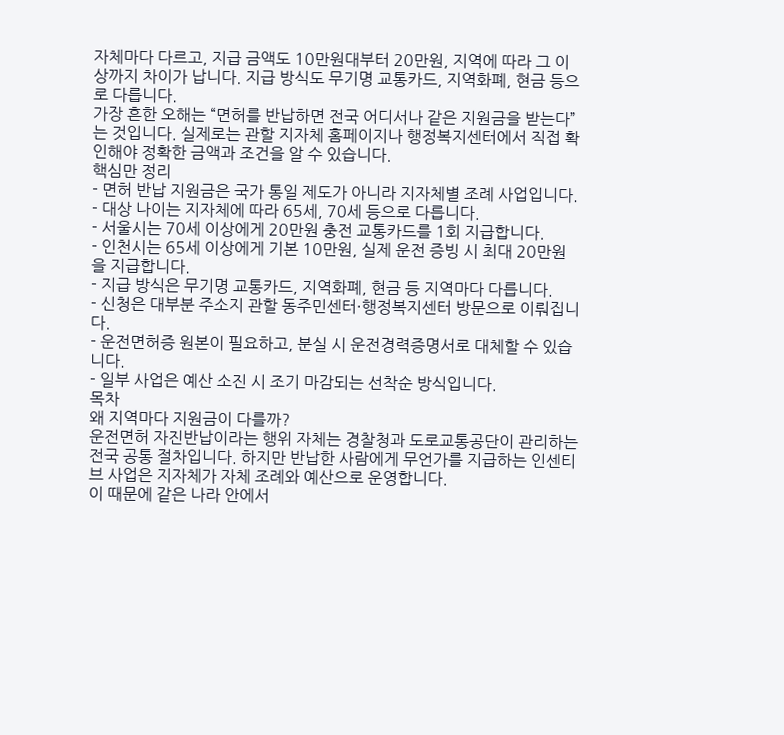자체마다 다르고, 지급 금액도 10만원대부터 20만원, 지역에 따라 그 이상까지 차이가 납니다. 지급 방식도 무기명 교통카드, 지역화폐, 현금 등으로 다릅니다.
가장 흔한 오해는 “면허를 반납하면 전국 어디서나 같은 지원금을 받는다”는 것입니다. 실제로는 관할 지자체 홈페이지나 행정복지센터에서 직접 확인해야 정확한 금액과 조건을 알 수 있습니다.
핵심만 정리
- 면허 반납 지원금은 국가 통일 제도가 아니라 지자체별 조례 사업입니다.
- 대상 나이는 지자체에 따라 65세, 70세 등으로 다릅니다.
- 서울시는 70세 이상에게 20만원 충전 교통카드를 1회 지급합니다.
- 인천시는 65세 이상에게 기본 10만원, 실제 운전 증빙 시 최대 20만원을 지급합니다.
- 지급 방식은 무기명 교통카드, 지역화폐, 현금 등 지역마다 다릅니다.
- 신청은 대부분 주소지 관할 동주민센터·행정복지센터 방문으로 이뤄집니다.
- 운전면허증 원본이 필요하고, 분실 시 운전경력증명서로 대체할 수 있습니다.
- 일부 사업은 예산 소진 시 조기 마감되는 선착순 방식입니다.
목차
왜 지역마다 지원금이 다를까?
운전면허 자진반납이라는 행위 자체는 경찰청과 도로교통공단이 관리하는 전국 공통 절차입니다. 하지만 반납한 사람에게 무언가를 지급하는 인센티브 사업은 지자체가 자체 조례와 예산으로 운영합니다.
이 때문에 같은 나라 안에서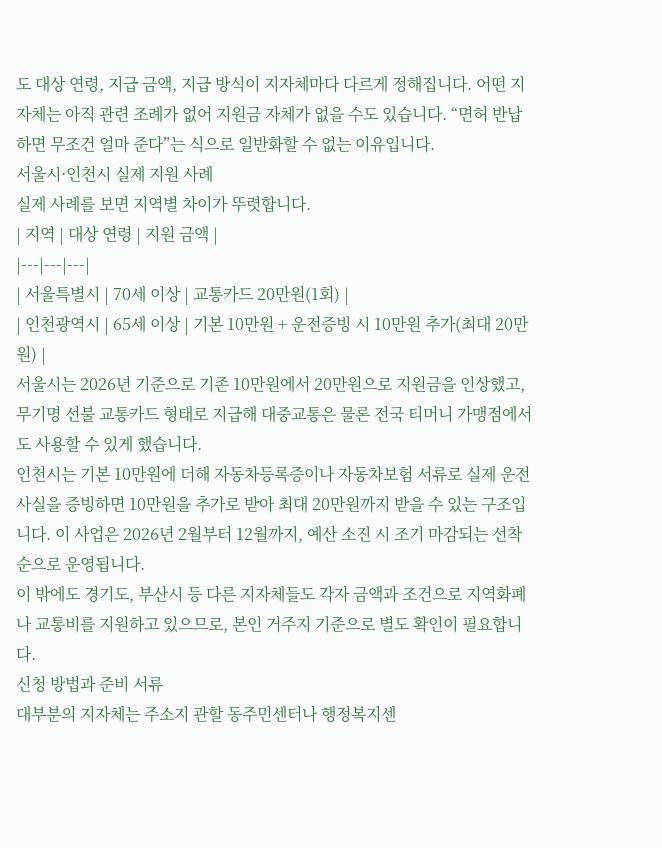도 대상 연령, 지급 금액, 지급 방식이 지자체마다 다르게 정해집니다. 어떤 지자체는 아직 관련 조례가 없어 지원금 자체가 없을 수도 있습니다. “면허 반납하면 무조건 얼마 준다”는 식으로 일반화할 수 없는 이유입니다.
서울시·인천시 실제 지원 사례
실제 사례를 보면 지역별 차이가 뚜렷합니다.
| 지역 | 대상 연령 | 지원 금액 |
|---|---|---|
| 서울특별시 | 70세 이상 | 교통카드 20만원(1회) |
| 인천광역시 | 65세 이상 | 기본 10만원 + 운전증빙 시 10만원 추가(최대 20만원) |
서울시는 2026년 기준으로 기존 10만원에서 20만원으로 지원금을 인상했고, 무기명 선불 교통카드 형태로 지급해 대중교통은 물론 전국 티머니 가맹점에서도 사용할 수 있게 했습니다.
인천시는 기본 10만원에 더해 자동차등록증이나 자동차보험 서류로 실제 운전 사실을 증빙하면 10만원을 추가로 받아 최대 20만원까지 받을 수 있는 구조입니다. 이 사업은 2026년 2월부터 12월까지, 예산 소진 시 조기 마감되는 선착순으로 운영됩니다.
이 밖에도 경기도, 부산시 등 다른 지자체들도 각자 금액과 조건으로 지역화폐나 교통비를 지원하고 있으므로, 본인 거주지 기준으로 별도 확인이 필요합니다.
신청 방법과 준비 서류
대부분의 지자체는 주소지 관할 동주민센터나 행정복지센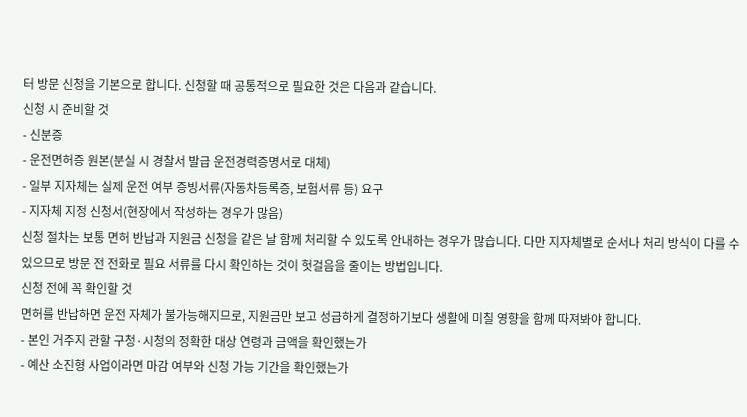터 방문 신청을 기본으로 합니다. 신청할 때 공통적으로 필요한 것은 다음과 같습니다.
신청 시 준비할 것
- 신분증
- 운전면허증 원본(분실 시 경찰서 발급 운전경력증명서로 대체)
- 일부 지자체는 실제 운전 여부 증빙서류(자동차등록증, 보험서류 등) 요구
- 지자체 지정 신청서(현장에서 작성하는 경우가 많음)
신청 절차는 보통 면허 반납과 지원금 신청을 같은 날 함께 처리할 수 있도록 안내하는 경우가 많습니다. 다만 지자체별로 순서나 처리 방식이 다를 수 있으므로 방문 전 전화로 필요 서류를 다시 확인하는 것이 헛걸음을 줄이는 방법입니다.
신청 전에 꼭 확인할 것
면허를 반납하면 운전 자체가 불가능해지므로, 지원금만 보고 성급하게 결정하기보다 생활에 미칠 영향을 함께 따져봐야 합니다.
- 본인 거주지 관할 구청·시청의 정확한 대상 연령과 금액을 확인했는가
- 예산 소진형 사업이라면 마감 여부와 신청 가능 기간을 확인했는가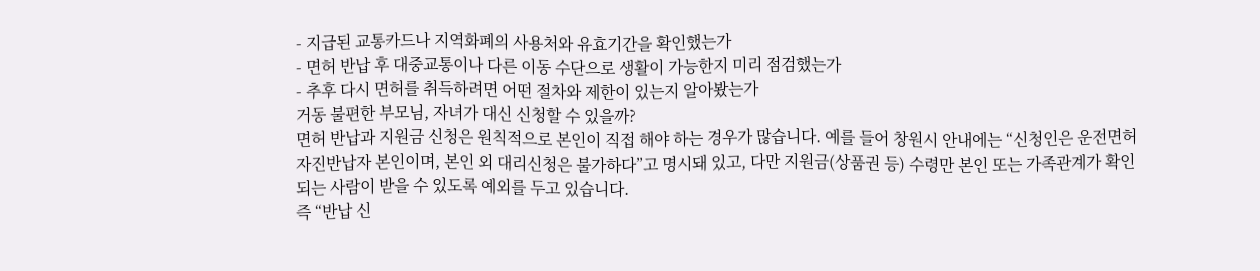- 지급된 교통카드나 지역화폐의 사용처와 유효기간을 확인했는가
- 면허 반납 후 대중교통이나 다른 이동 수단으로 생활이 가능한지 미리 점검했는가
- 추후 다시 면허를 취득하려면 어떤 절차와 제한이 있는지 알아봤는가
거동 불편한 부모님, 자녀가 대신 신청할 수 있을까?
면허 반납과 지원금 신청은 원칙적으로 본인이 직접 해야 하는 경우가 많습니다. 예를 들어 창원시 안내에는 “신청인은 운전면허 자진반납자 본인이며, 본인 외 대리신청은 불가하다”고 명시돼 있고, 다만 지원금(상품권 등) 수령만 본인 또는 가족관계가 확인되는 사람이 받을 수 있도록 예외를 두고 있습니다.
즉 “반납 신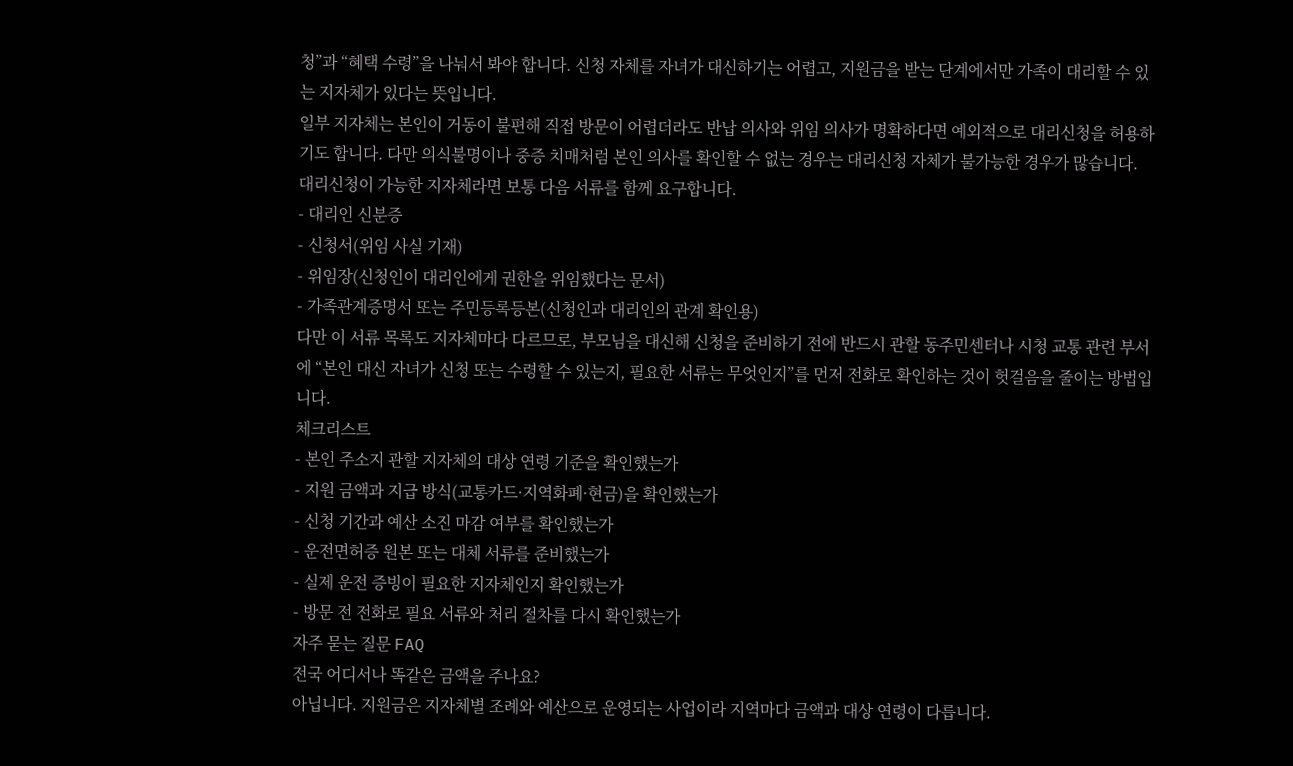청”과 “혜택 수령”을 나눠서 봐야 합니다. 신청 자체를 자녀가 대신하기는 어렵고, 지원금을 받는 단계에서만 가족이 대리할 수 있는 지자체가 있다는 뜻입니다.
일부 지자체는 본인이 거동이 불편해 직접 방문이 어렵더라도 반납 의사와 위임 의사가 명확하다면 예외적으로 대리신청을 허용하기도 합니다. 다만 의식불명이나 중증 치매처럼 본인 의사를 확인할 수 없는 경우는 대리신청 자체가 불가능한 경우가 많습니다.
대리신청이 가능한 지자체라면 보통 다음 서류를 함께 요구합니다.
- 대리인 신분증
- 신청서(위임 사실 기재)
- 위임장(신청인이 대리인에게 권한을 위임했다는 문서)
- 가족관계증명서 또는 주민등록등본(신청인과 대리인의 관계 확인용)
다만 이 서류 목록도 지자체마다 다르므로, 부모님을 대신해 신청을 준비하기 전에 반드시 관할 동주민센터나 시청 교통 관련 부서에 “본인 대신 자녀가 신청 또는 수령할 수 있는지, 필요한 서류는 무엇인지”를 먼저 전화로 확인하는 것이 헛걸음을 줄이는 방법입니다.
체크리스트
- 본인 주소지 관할 지자체의 대상 연령 기준을 확인했는가
- 지원 금액과 지급 방식(교통카드·지역화폐·현금)을 확인했는가
- 신청 기간과 예산 소진 마감 여부를 확인했는가
- 운전면허증 원본 또는 대체 서류를 준비했는가
- 실제 운전 증빙이 필요한 지자체인지 확인했는가
- 방문 전 전화로 필요 서류와 처리 절차를 다시 확인했는가
자주 묻는 질문 FAQ
전국 어디서나 똑같은 금액을 주나요?
아닙니다. 지원금은 지자체별 조례와 예산으로 운영되는 사업이라 지역마다 금액과 대상 연령이 다릅니다.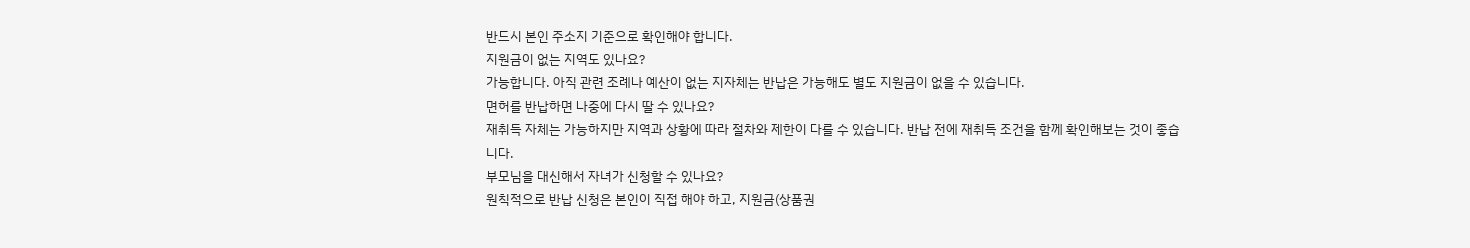반드시 본인 주소지 기준으로 확인해야 합니다.
지원금이 없는 지역도 있나요?
가능합니다. 아직 관련 조례나 예산이 없는 지자체는 반납은 가능해도 별도 지원금이 없을 수 있습니다.
면허를 반납하면 나중에 다시 딸 수 있나요?
재취득 자체는 가능하지만 지역과 상황에 따라 절차와 제한이 다를 수 있습니다. 반납 전에 재취득 조건을 함께 확인해보는 것이 좋습니다.
부모님을 대신해서 자녀가 신청할 수 있나요?
원칙적으로 반납 신청은 본인이 직접 해야 하고, 지원금(상품권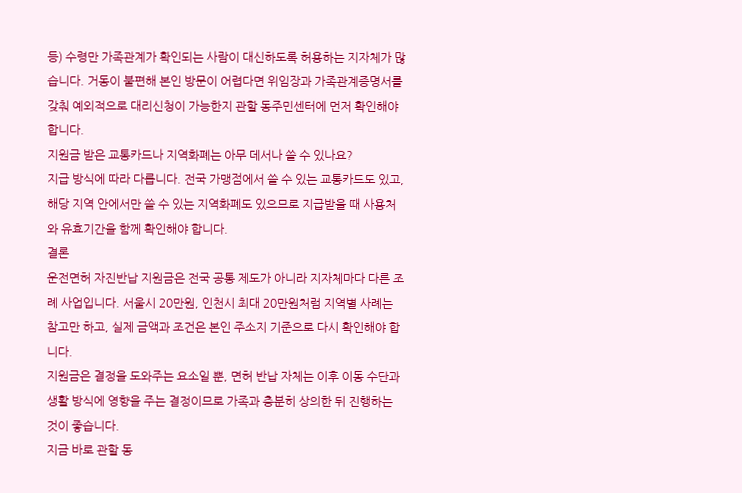등) 수령만 가족관계가 확인되는 사람이 대신하도록 허용하는 지자체가 많습니다. 거동이 불편해 본인 방문이 어렵다면 위임장과 가족관계증명서를 갖춰 예외적으로 대리신청이 가능한지 관할 동주민센터에 먼저 확인해야 합니다.
지원금 받은 교통카드나 지역화폐는 아무 데서나 쓸 수 있나요?
지급 방식에 따라 다릅니다. 전국 가맹점에서 쓸 수 있는 교통카드도 있고, 해당 지역 안에서만 쓸 수 있는 지역화폐도 있으므로 지급받을 때 사용처와 유효기간을 함께 확인해야 합니다.
결론
운전면허 자진반납 지원금은 전국 공통 제도가 아니라 지자체마다 다른 조례 사업입니다. 서울시 20만원, 인천시 최대 20만원처럼 지역별 사례는 참고만 하고, 실제 금액과 조건은 본인 주소지 기준으로 다시 확인해야 합니다.
지원금은 결정을 도와주는 요소일 뿐, 면허 반납 자체는 이후 이동 수단과 생활 방식에 영향을 주는 결정이므로 가족과 충분히 상의한 뒤 진행하는 것이 좋습니다.
지금 바로 관할 동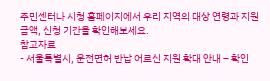주민센터나 시청 홈페이지에서 우리 지역의 대상 연령과 지원 금액, 신청 기간을 확인해보세요.
참고자료
- 서울특별시, 운전면허 반납 어르신 지원 확대 안내 – 확인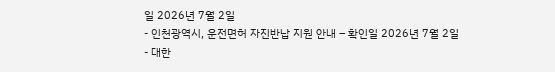일 2026년 7월 2일
- 인천광역시, 운전면허 자진반납 지원 안내 – 확인일 2026년 7월 2일
- 대한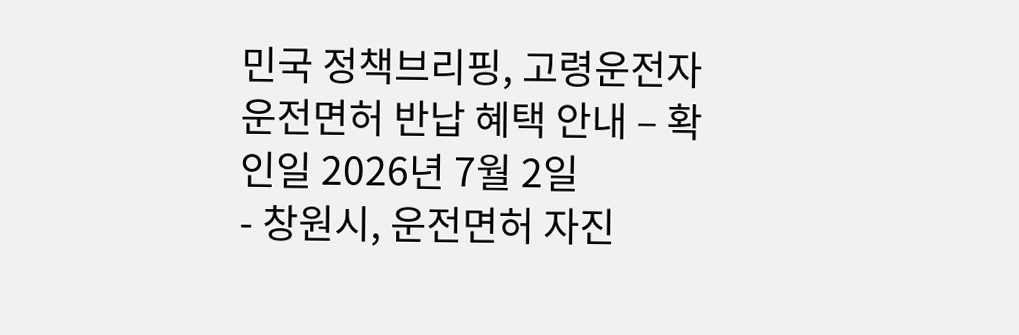민국 정책브리핑, 고령운전자 운전면허 반납 혜택 안내 – 확인일 2026년 7월 2일
- 창원시, 운전면허 자진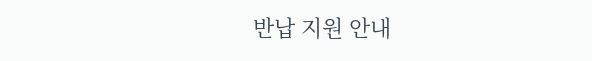반납 지원 안내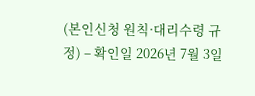(본인신청 원칙·대리수령 규정) – 확인일 2026년 7월 3일